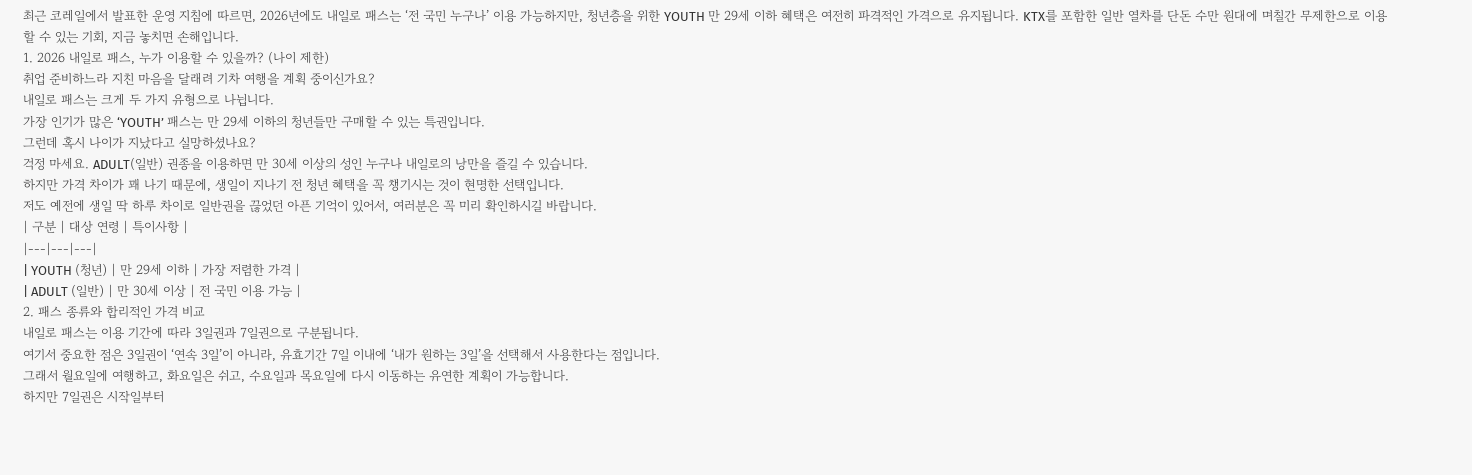최근 코레일에서 발표한 운영 지침에 따르면, 2026년에도 내일로 패스는 ‘전 국민 누구나’ 이용 가능하지만, 청년층을 위한 YOUTH 만 29세 이하 혜택은 여전히 파격적인 가격으로 유지됩니다. KTX를 포함한 일반 열차를 단돈 수만 원대에 며칠간 무제한으로 이용할 수 있는 기회, 지금 놓치면 손해입니다.
1. 2026 내일로 패스, 누가 이용할 수 있을까? (나이 제한)
취업 준비하느라 지친 마음을 달래려 기차 여행을 계획 중이신가요?
내일로 패스는 크게 두 가지 유형으로 나뉩니다.
가장 인기가 많은 ‘YOUTH’ 패스는 만 29세 이하의 청년들만 구매할 수 있는 특권입니다.
그런데 혹시 나이가 지났다고 실망하셨나요?
걱정 마세요. ADULT(일반) 권종을 이용하면 만 30세 이상의 성인 누구나 내일로의 낭만을 즐길 수 있습니다.
하지만 가격 차이가 꽤 나기 때문에, 생일이 지나기 전 청년 혜택을 꼭 챙기시는 것이 현명한 선택입니다.
저도 예전에 생일 딱 하루 차이로 일반권을 끊었던 아픈 기억이 있어서, 여러분은 꼭 미리 확인하시길 바랍니다.
| 구분 | 대상 연령 | 특이사항 |
|---|---|---|
| YOUTH (청년) | 만 29세 이하 | 가장 저렴한 가격 |
| ADULT (일반) | 만 30세 이상 | 전 국민 이용 가능 |
2. 패스 종류와 합리적인 가격 비교
내일로 패스는 이용 기간에 따라 3일권과 7일권으로 구분됩니다.
여기서 중요한 점은 3일권이 ‘연속 3일’이 아니라, 유효기간 7일 이내에 ‘내가 원하는 3일’을 선택해서 사용한다는 점입니다.
그래서 월요일에 여행하고, 화요일은 쉬고, 수요일과 목요일에 다시 이동하는 유연한 계획이 가능합니다.
하지만 7일권은 시작일부터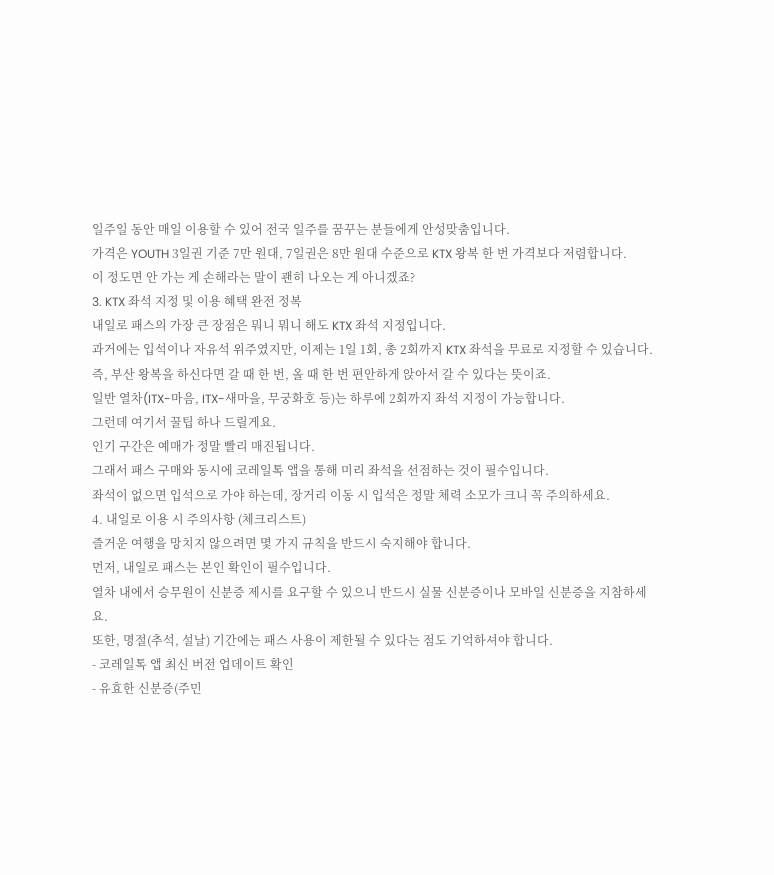일주일 동안 매일 이용할 수 있어 전국 일주를 꿈꾸는 분들에게 안성맞춤입니다.
가격은 YOUTH 3일권 기준 7만 원대, 7일권은 8만 원대 수준으로 KTX 왕복 한 번 가격보다 저렴합니다.
이 정도면 안 가는 게 손해라는 말이 괜히 나오는 게 아니겠죠?
3. KTX 좌석 지정 및 이용 혜택 완전 정복
내일로 패스의 가장 큰 장점은 뭐니 뭐니 해도 KTX 좌석 지정입니다.
과거에는 입석이나 자유석 위주였지만, 이제는 1일 1회, 총 2회까지 KTX 좌석을 무료로 지정할 수 있습니다.
즉, 부산 왕복을 하신다면 갈 때 한 번, 올 때 한 번 편안하게 앉아서 갈 수 있다는 뜻이죠.
일반 열차(ITX-마음, ITX-새마을, 무궁화호 등)는 하루에 2회까지 좌석 지정이 가능합니다.
그런데 여기서 꿀팁 하나 드릴게요.
인기 구간은 예매가 정말 빨리 매진됩니다.
그래서 패스 구매와 동시에 코레일톡 앱을 통해 미리 좌석을 선점하는 것이 필수입니다.
좌석이 없으면 입석으로 가야 하는데, 장거리 이동 시 입석은 정말 체력 소모가 크니 꼭 주의하세요.
4. 내일로 이용 시 주의사항 (체크리스트)
즐거운 여행을 망치지 않으려면 몇 가지 규칙을 반드시 숙지해야 합니다.
먼저, 내일로 패스는 본인 확인이 필수입니다.
열차 내에서 승무원이 신분증 제시를 요구할 수 있으니 반드시 실물 신분증이나 모바일 신분증을 지참하세요.
또한, 명절(추석, 설날) 기간에는 패스 사용이 제한될 수 있다는 점도 기억하셔야 합니다.
- 코레일톡 앱 최신 버전 업데이트 확인
- 유효한 신분증(주민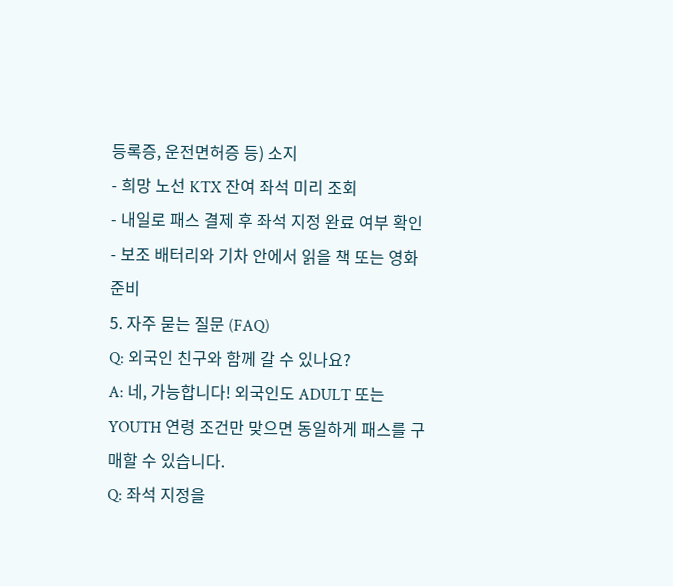등록증, 운전면허증 등) 소지
- 희망 노선 KTX 잔여 좌석 미리 조회
- 내일로 패스 결제 후 좌석 지정 완료 여부 확인
- 보조 배터리와 기차 안에서 읽을 책 또는 영화 준비
5. 자주 묻는 질문 (FAQ)
Q: 외국인 친구와 함께 갈 수 있나요?
A: 네, 가능합니다! 외국인도 ADULT 또는 YOUTH 연령 조건만 맞으면 동일하게 패스를 구매할 수 있습니다.
Q: 좌석 지정을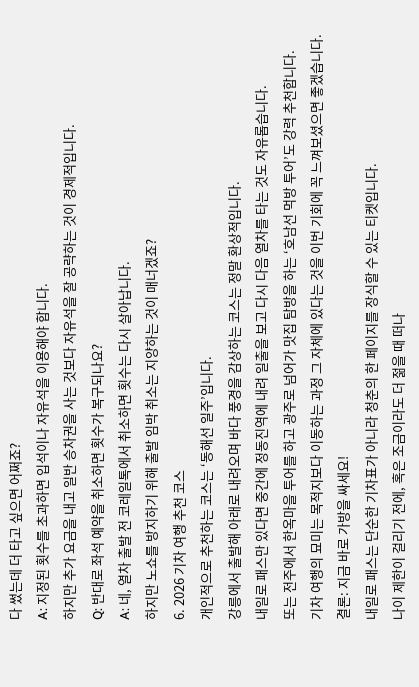다 썼는데 더 타고 싶으면 어쩌죠?
A: 지정된 횟수를 초과하면 입석이나 자유석을 이용해야 합니다.
하지만 추가 요금을 내고 일반 승차권을 사는 것보다 자유석을 잘 공략하는 것이 경제적입니다.
Q: 반대로 좌석 예약을 취소하면 횟수가 복구되나요?
A: 네, 열차 출발 전 코레일톡에서 취소하면 횟수는 다시 살아납니다.
하지만 노쇼를 방지하기 위해 출발 임박 취소는 지양하는 것이 매너겠죠?
6. 2026 기차 여행 추천 코스
개인적으로 추천하는 코스는 ‘동해선 일주’입니다.
강릉에서 출발해 아래로 내려오며 바다 풍경을 감상하는 코스는 정말 환상적입니다.
내일로 패스만 있다면 중간에 정동진역에 내려 일출을 보고 다시 다음 열차를 타는 것도 자유롭습니다.
또는 전주에서 한옥마을 투어를 하고 광주로 넘어가 맛집 탐방을 하는 ‘호남선 먹방 투어’도 강력 추천합니다.
기차 여행의 묘미는 목적지보다 이동하는 과정 그 자체에 있다는 것을 이번 기회에 꼭 느껴보셨으면 좋겠습니다.
결론: 지금 바로 가방을 싸세요!
내일로 패스는 단순한 기차표가 아니라 청춘의 한 페이지를 장식할 수 있는 티켓입니다.
나이 제한이 걸리기 전에, 혹은 조금이라도 더 젊을 때 떠나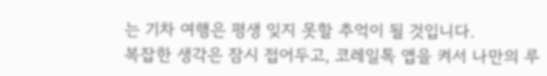는 기차 여행은 평생 잊지 못할 추억이 될 것입니다.
복잡한 생각은 잠시 접어두고, 코레일톡 앱을 켜서 나만의 루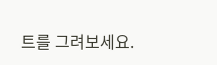트를 그려보세요.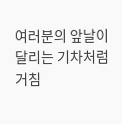여러분의 앞날이 달리는 기차처럼 거침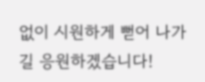없이 시원하게 뻗어 나가길 응원하겠습니다!